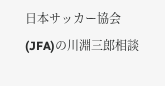日本サッカー協会(JFA)の川淵三郎相談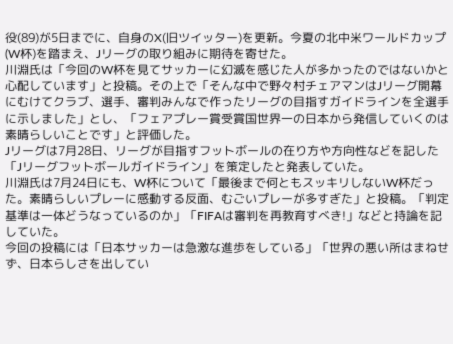役(89)が5日までに、自身のX(旧ツイッター)を更新。今夏の北中米ワールドカップ(W杯)を踏まえ、Jリーグの取り組みに期待を寄せた。
川淵氏は「今回のW杯を見てサッカーに幻滅を感じた人が多かったのではないかと心配しています」と投稿。その上で「そんな中で野々村チェアマンはJリーグ開幕にむけてクラブ、選手、審判みんなで作ったリーグの目指すガイドラインを全選手に示しました」とし、「フェアプレー賞受賞国世界一の日本から発信していくのは素晴らしいことです」と評価した。
Jリーグは7月28日、リーグが目指すフットボールの在り方や方向性などを記した「Jリーグフットボールガイドライン」を策定したと発表していた。
川淵氏は7月24日にも、W杯について「最後まで何ともスッキリしないW杯だった。素晴らしいプレーに感動する反面、むごいプレーが多すぎた」と投稿。「判定基準は一体どうなっているのか」「FIFAは審判を再教育すべき!」などと持論を記していた。
今回の投稿には「日本サッカーは急激な進歩をしている」「世界の悪い所はまねせず、日本らしさを出してい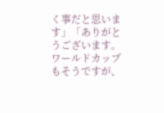く事だと思います」「ありがとうございます。ワールドカップもそうですが、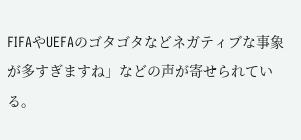FIFAやUEFAのゴタゴタなどネガティブな事象が多すぎますね」などの声が寄せられている。